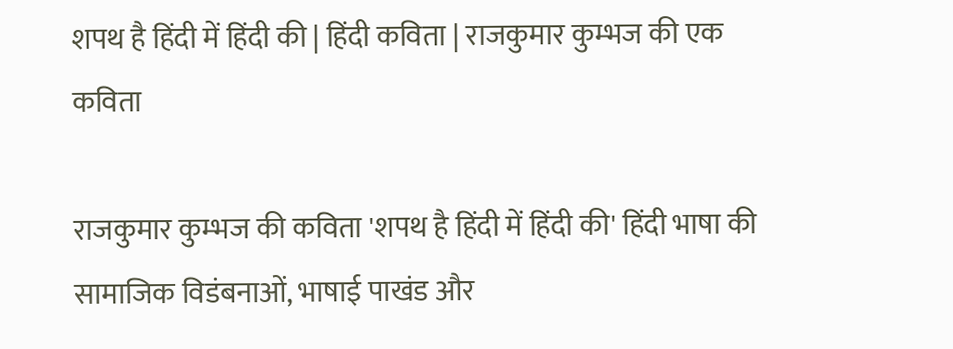शपथ है हिंदी में हिंदी की | हिंदी कविता | राजकुमार कुम्भज की एक कविता

राजकुमार कुम्भज की कविता 'शपथ है हिंदी में हिंदी की' हिंदी भाषा की सामाजिक विडंबनाओं, भाषाई पाखंड और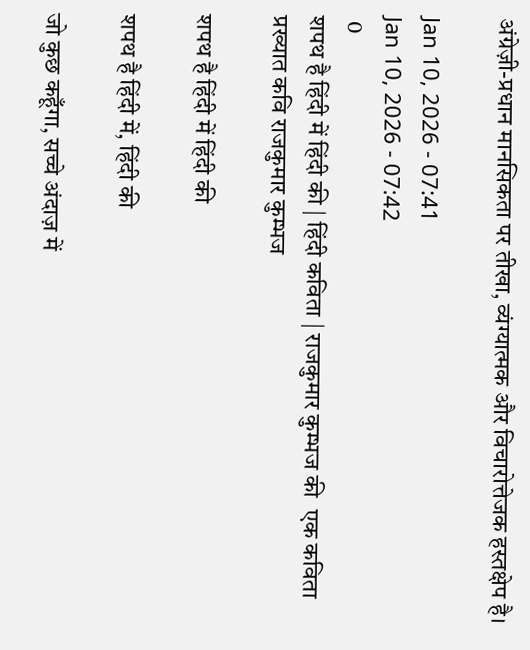अंग्रेज़ी-प्रधान मानसिकता पर तीखा, व्यंग्यात्मक और विचारोत्तेजक हस्तक्षेप है।

Jan 10, 2026 - 07:41
Jan 10, 2026 - 07:42
 0
शपथ है हिंदी में हिंदी की | हिंदी कविता | राजकुमार कुम्भज की  एक कविता
प्रख्यात कवि राजकुमार कुम्भज

शपथ है हिंदी में हिंदी की

शपथ है हिंदी में, हिंदी की

जो कुछ कहूँगा, सच्चे अंदाज़ में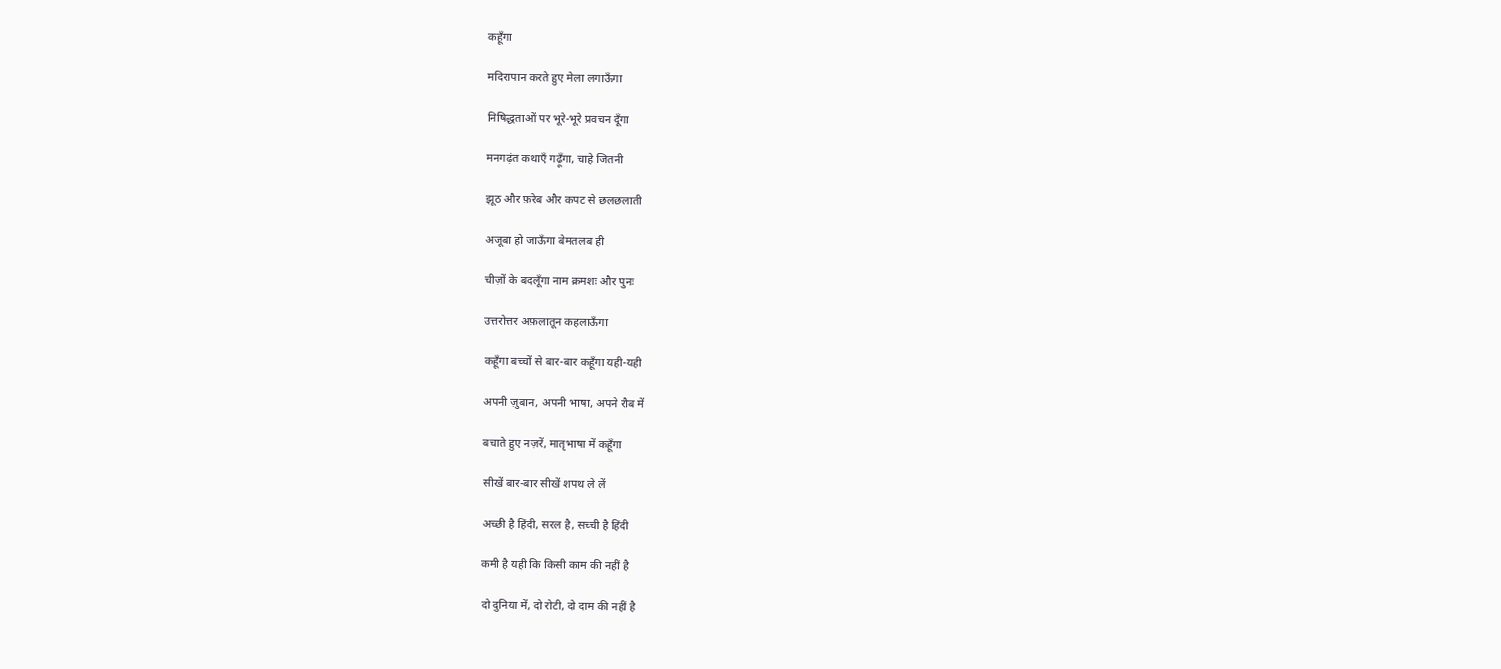कहूँगा

मदिरापान करते हुए मेला लगाऊॅंगा

निषिद्धताओं पर भूरे-भूरे प्रवचन दूँगा

मनगढ़ंत कथाऍं गढ़ूँगा, चाहे जितनी

झूठ और फ़रेब और कपट से छलछलाती

अजूबा हो जाऊॅंगा बेमतलब ही

चीज़ों के बदलूँगा नाम क्रमशः और पुनः

उत्तरोत्तर अफ़लातून कहलाऊॅंगा

कहूँगा बच्चों से बार-बार कहूँगा यही-यही

अपनी ज़ुबान, अपनी भाषा, अपने रौब में

बचाते हुए नज़रें, मातृभाषा में कहूँगा

सीखें बार-बार सीखें शपथ ले लें

अच्छी है हिंदी, सरल है, सच्ची है हिंदी

कमी है यही कि किसी काम की नहीं है

दो दुनिया में, दो रोटी, दो दाम की नहीं है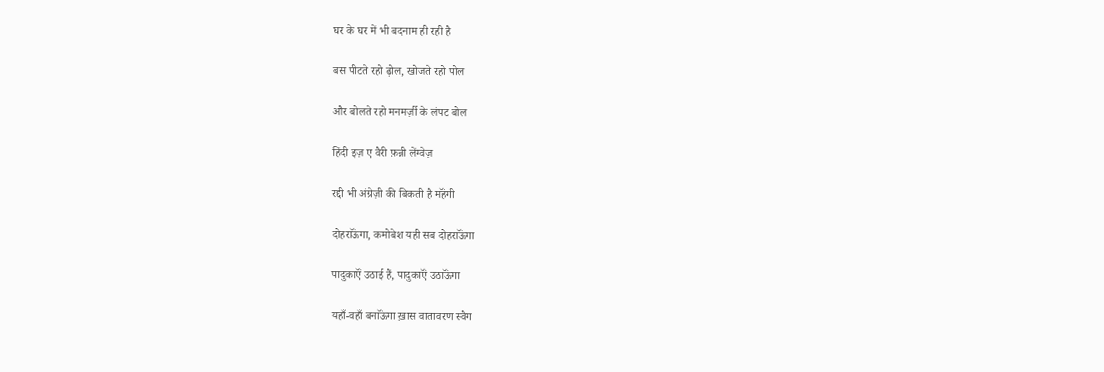घर के घर में भी बदनाम ही रही है

बस पीटते रहो ढ़ोल, खोजते रहो पोल

और बोलते रहो मनमर्ज़ी के लंपट बोल

हिंदी इज़ ए वैरी फ़न्नी लेंग्वेज़

रद्दी भी अंग्रेज़ी की बिकती है महॅंगी

दोहराऊॅंगा, कमोबेश यही सब दोहराऊॅंगा

पादुकाऍं उठाई हैं, पादुकाऍं उठाऊॅंगा

यहाँ-वहाँ बनाऊॅंगा ख़ास वातावरण स्वैग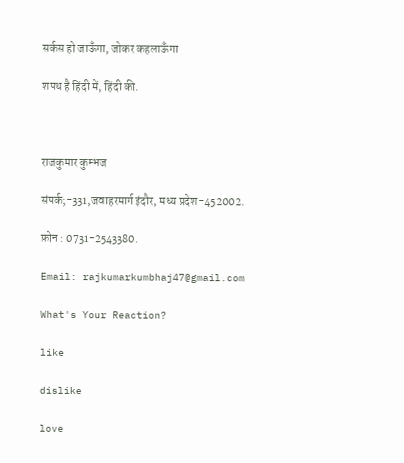सर्कस हो जाऊॅंगा, जोकर कहलाऊॅंगा

शपथ है हिंदी में, हिंदी की.



राजकुमार कुम्भज

संपर्क;-331,जवाहरमार्ग इंदौर, मध्य प्रदेश-452002.

फ़ोन : 0731-2543380.

Email: rajkumarkumbhaj47@gmail.com

What's Your Reaction?

like

dislike

love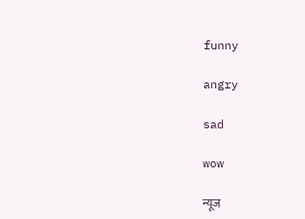funny

angry

sad

wow

न्यूज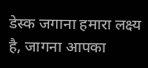डेस्क जगाना हमारा लक्ष्य है, जागना आपका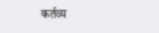कर्तव्य